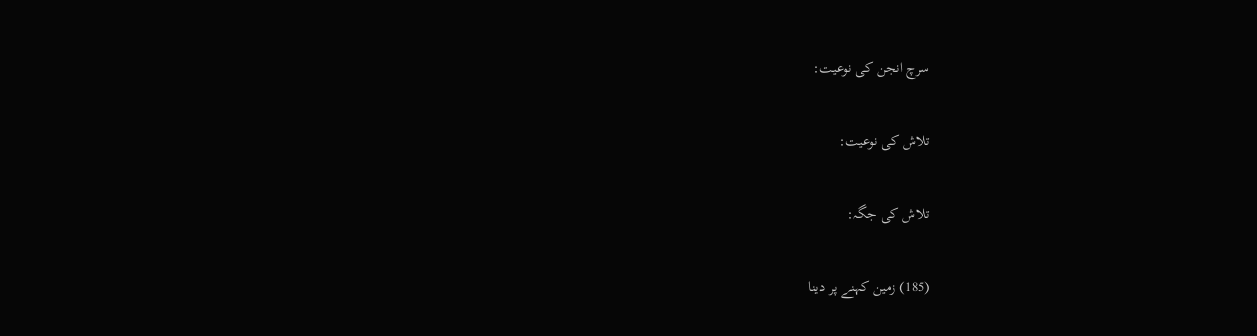سرچ انجن کی نوعیت:

تلاش کی نوعیت:

تلاش کی جگہ:

(185) زمین کہنے پر دینا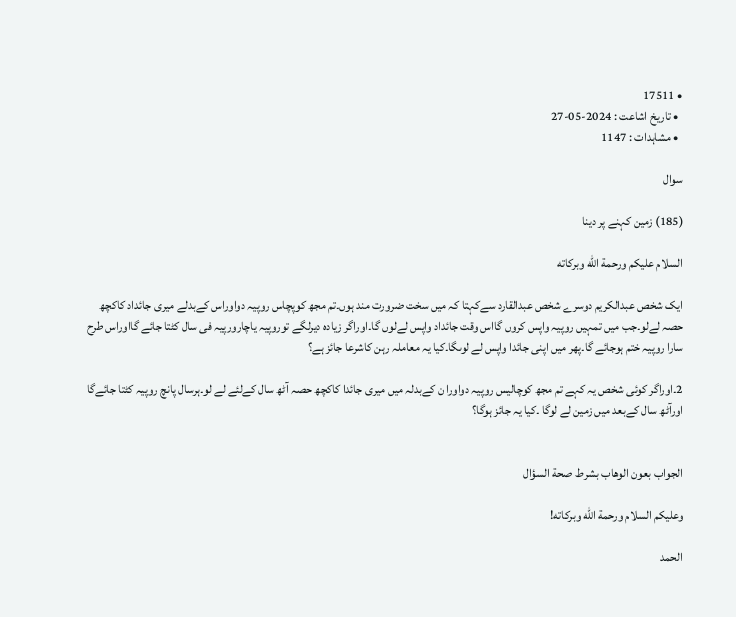• 17511
  • تاریخ اشاعت : 2024-05-27
  • مشاہدات : 1147

سوال

(185) زمین کہنے پر دینا

السلام عليكم ورحمة الله وبركاته

ایک شخص عبدالکریم دوسرے شخص عبدالقارد سےکہتا کہ میں سخت ضرورت مند ہوں۔تم مجھ کوپچاس روپیہ دواوراس کےبدلے میری جائداد کاکچھ حصہ لےلو۔جب میں تمہیں روپیہ واپس کروں گااس وقت جائداد واپس لےلوں گا۔اوراگر زیادہ دیرلگے توروپیہ یاچارورپیہ فی سال کٹتا جائے گااوراس طرح سارا روپیہ ختم ہوجائے گا۔پھر میں اپنی جائدا واپس لے لوںگا۔کیا یہ معاملہ رہن کاشرعا جائز ہے؟

2۔اوراگر کوئی شخص یہ کہے تم مجھ کوچالیس روپیہ دواورا ن کےبدلہ میں میری جائدا کاکچھ حصہ آٹھ سال کےلئے لے لو۔ہرسال پانچ روپیہ کٹتا جائےگا اورآٹھ سال کےبعد میں زمین لے لوگا ۔کیا یہ جائز ہوگا؟


الجواب بعون الوهاب بشرط صحة السؤال

وعلیکم السلام ورحمة الله وبرکاته!

الحمد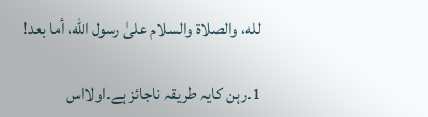لله، والصلاة والسلام علىٰ رسول الله، أما بعد!

1۔رہن کایہ طریقہ ناجائز ہے۔اولااس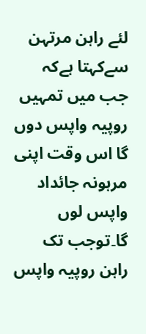لئے راہن مرتہن سےکہتا ہےکہ جب میں تمہیں روپیہ واپس دوں گا اس وقت اپنی مرہونہ جائداد واپس لوں گا۔توجب تک راہن روپیہ واپس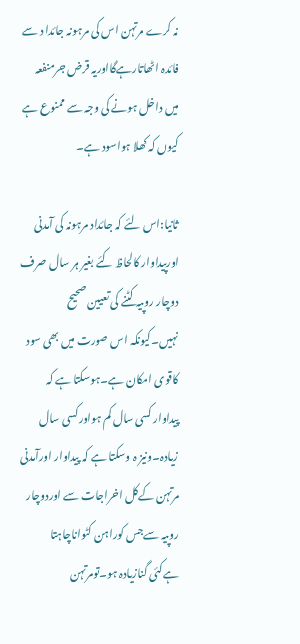نہ کرے مرتہن اس کی مرہونہ جائدا د سے فائدہ اٹھاتارہےگااوریہ قرض جرمنفعہ میں داخل ہونے کی وجہ سے ممنوع ہے کیوں کہ کھلا ہواسود ہے۔

ثانیا:اس لئے کہ جائداد مرہونہ کی آمدنی اورپیداوار کالحاظ کئے بغیر ہر سال صرف دوچار روپیہ کٹنے کی تعیین صحیح نہیں۔کیونکہ اس صورت میں بھی سود کاقوی امکان ہے۔ہوسکتا ہے کہ پیداوار کسی سال کم ہواورکسی سال زیادہ۔ونیز ہ وسکتا ہے کہ پیداوار اورآمدنی مرتہن کےکل اخراجات سے اوردوچار روپیہ سےجس کوراہن کٹواناچاہتا ہےکئی گنازیادہ ہو۔تومرتہن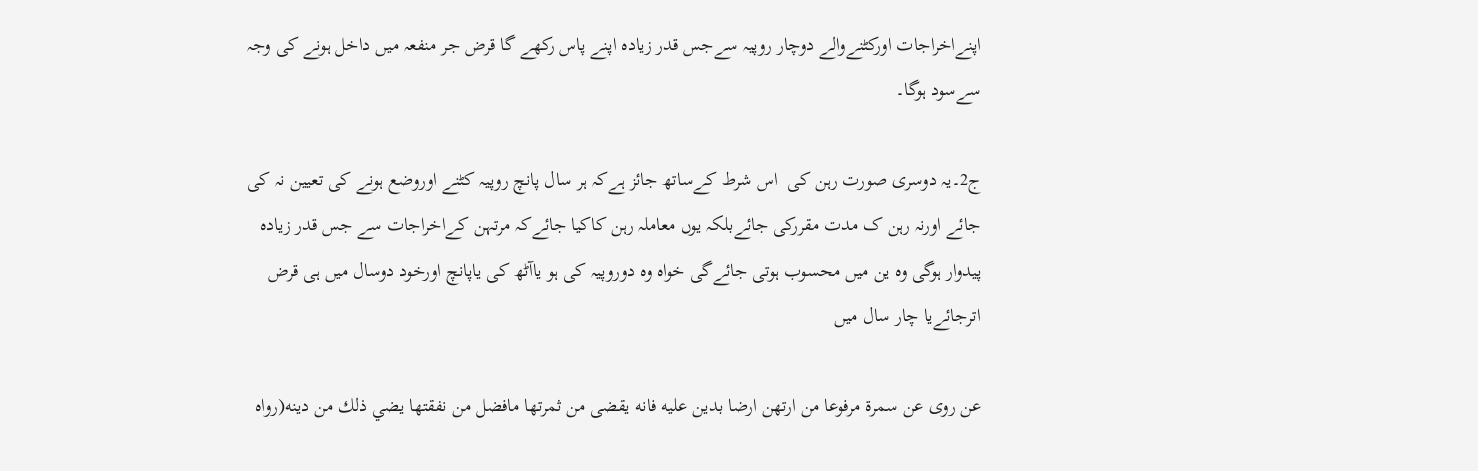اپنےاخراجات اورکٹنےوالے دوچار روپیہ سےجس قدر زیادہ اپنے پاس رکھے گا قرض جر منفعہ میں داخل ہونے کی وجہ سےسود ہوگا۔

ج2۔یہ دوسری صورت رہن کی  اس شرط کےساتھ جائز ہےکہ ہر سال پانچ روپیہ کٹنے اوروضع ہونے کی تعیین نہ کی جائے اورنہ رہن ک مدت مقررکی جائےبلکہ یوں معاملہ رہن کاکیا جائےکہ مرتہن کےاخراجات سے جس قدر زیادہ پیدوار ہوگی وہ ین میں محسوب ہوتی جائےگی خواہ وہ دوروپیہ کی ہو یاآٹھ کی یاپانچ اورخود دوسال میں ہی قرض اترجائےیا چار سال میں

عن روى عن سمرة مرفوعا من ارتهن ارضا بدين عليه فانه يقضى من ثمرتها مافضل من نفقتها يضي ذلك من دينه(رواه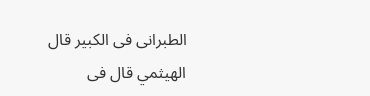الطبرانى فى الكبير قال الهيثمي قال فى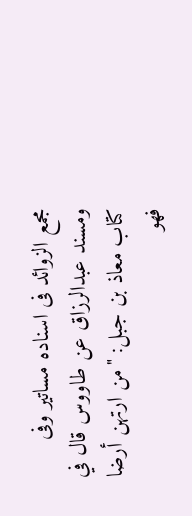مجمع الزوائد فى اسناده مساتير وفى ومسند عبدالرزاق عن طاووس قال في كتاب معاذ بن جبل: "من ارتهن أرضا فهو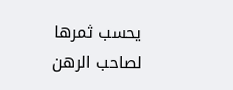يحسب ثمرها لصاحب الرهن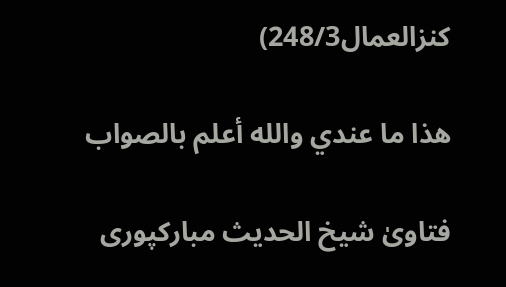كنزالعمال248/3)

ھذا ما عندي والله أعلم بالصواب

فتاویٰ شیخ الحدیث مبارکپوری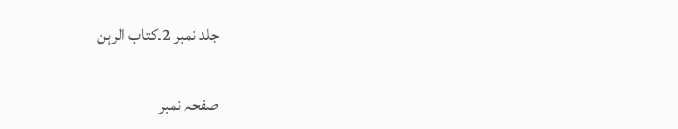جلد نمبر 2۔کتاب الرہن

صفحہ نمبر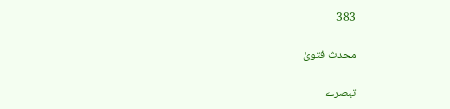383

محدث فتویٰ

تبصرے